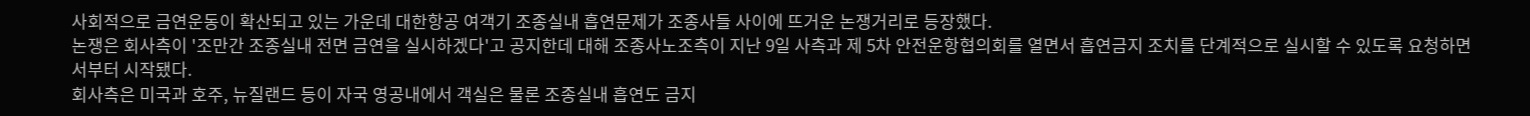사회적으로 금연운동이 확산되고 있는 가운데 대한항공 여객기 조종실내 흡연문제가 조종사들 사이에 뜨거운 논쟁거리로 등장했다.
논쟁은 회사측이 '조만간 조종실내 전면 금연을 실시하겠다'고 공지한데 대해 조종사노조측이 지난 9일 사측과 제 5차 안전운항협의회를 열면서 흡연금지 조치를 단계적으로 실시할 수 있도록 요청하면서부터 시작됐다.
회사측은 미국과 호주, 뉴질랜드 등이 자국 영공내에서 객실은 물론 조종실내 흡연도 금지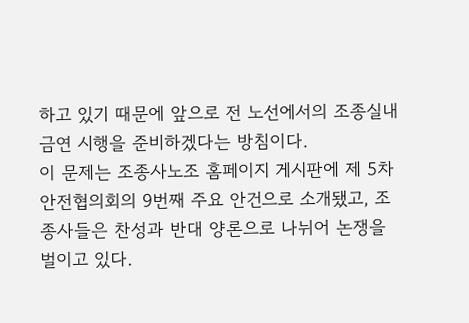하고 있기 때문에 앞으로 전 노선에서의 조종실내 금연 시행을 준비하겠다는 방침이다.
이 문제는 조종사노조 홈페이지 게시판에 제 5차 안전협의회의 9번째 주요 안건으로 소개됐고, 조종사들은 찬성과 반대 양론으로 나뉘어 논쟁을 벌이고 있다.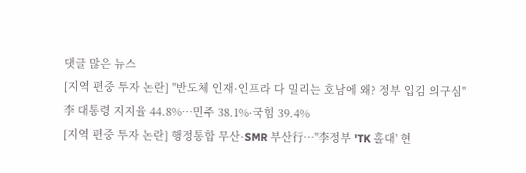댓글 많은 뉴스
[지역 편중 투자 논란] "반도체 인재·인프라 다 밀리는 호남에 왜? 정부 입김 의구심"
李 대통령 지지율 44.8%…민주 38.1%·국힘 39.4%
[지역 편중 투자 논란] 행정통합 무산·SMR 부산行…"李정부 'TK 홀대' 현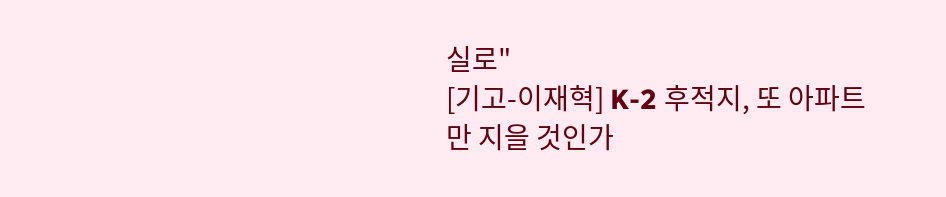실로"
[기고-이재혁] K-2 후적지, 또 아파트만 지을 것인가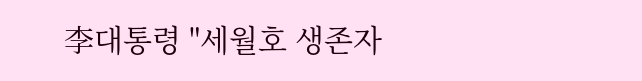李대통령 "세월호 생존자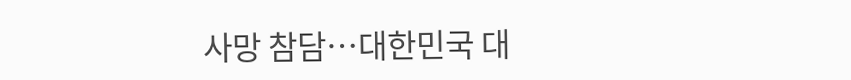사망 참담…대한민국 대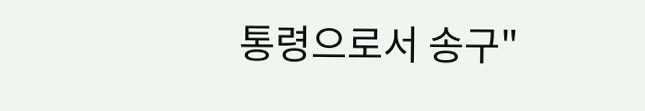통령으로서 송구"